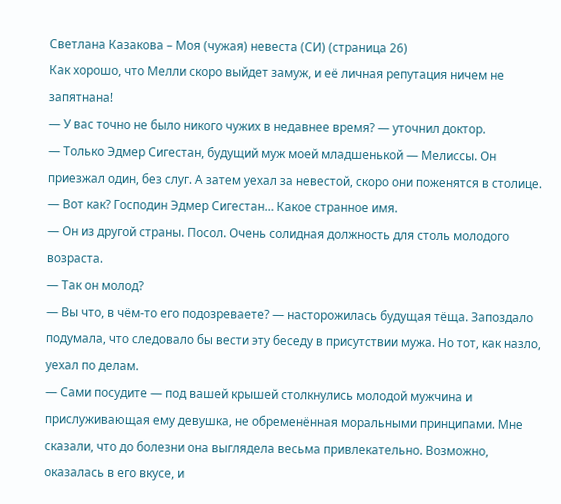Светлана Казакова – Моя (чужая) невеста (СИ) (страница 26)
Как хорошо, что Мелли скоро выйдет замуж, и её личная репутация ничем не запятнана!
— У вас точно не было никого чужих в недавнее время? — уточнил доктор.
— Только Эдмер Сигестан, будущий муж моей младшенькой — Мелиссы. Он приезжал один, без слуг. А затем уехал за невестой, скоро они поженятся в столице.
— Вот как? Господин Эдмер Сигестан… Какое странное имя.
— Он из другой страны. Посол. Очень солидная должность для столь молодого возраста.
— Так он молод?
— Вы что, в чём-то его подозреваете? — насторожилась будущая тёща. Запоздало подумала, что следовало бы вести эту беседу в присутствии мужа. Но тот, как назло, уехал по делам.
— Сами посудите — под вашей крышей столкнулись молодой мужчина и прислуживающая ему девушка, не обременённая моральными принципами. Мне сказали, что до болезни она выглядела весьма привлекательно. Возможно, оказалась в его вкусе, и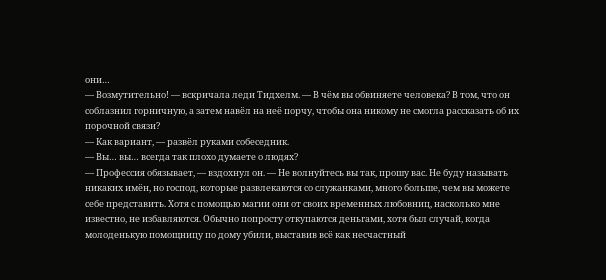они…
— Возмутительно! — вскричала леди Тидхелм. — В чём вы обвиняете человека? В том, что он соблазнил горничную, а затем навёл на неё порчу, чтобы она никому не смогла рассказать об их порочной связи?
— Как вариант, — развёл руками собеседник.
— Вы… вы… всегда так плохо думаете о людях?
— Профессия обязывает, — вздохнул он. — Не волнуйтесь вы так, прошу вас. Не буду называть никаких имён, но господ, которые развлекаются со служанками, много больше, чем вы можете себе представить. Хотя с помощью магии они от своих временных любовниц, насколько мне известно, не избавляются. Обычно попросту откупаются деньгами, хотя был случай, когда молоденькую помощницу по дому убили, выставив всё как несчастный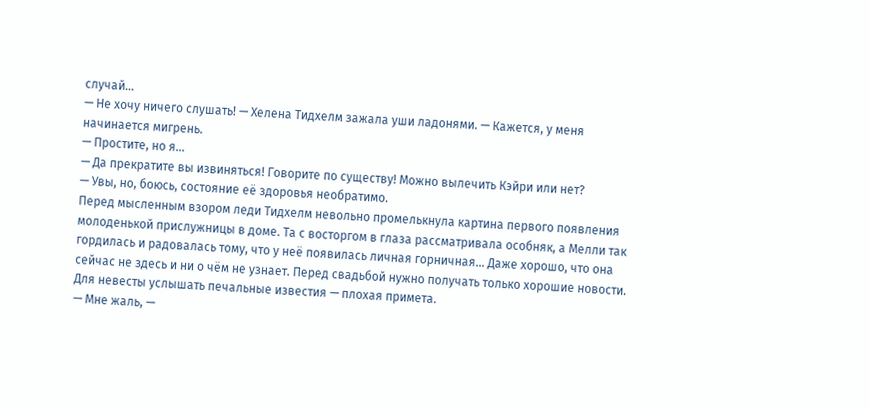случай…
— Не хочу ничего слушать! — Хелена Тидхелм зажала уши ладонями. — Кажется, у меня начинается мигрень.
— Простите, но я…
— Да прекратите вы извиняться! Говорите по существу! Можно вылечить Кэйри или нет?
— Увы, но, боюсь, состояние её здоровья необратимо.
Перед мысленным взором леди Тидхелм невольно промелькнула картина первого появления молоденькой прислужницы в доме. Та с восторгом в глаза рассматривала особняк, а Мелли так гордилась и радовалась тому, что у неё появилась личная горничная… Даже хорошо, что она сейчас не здесь и ни о чём не узнает. Перед свадьбой нужно получать только хорошие новости. Для невесты услышать печальные известия — плохая примета.
— Мне жаль, —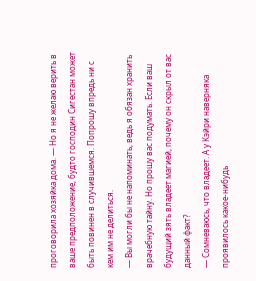проговорила хозяйка дома. — Но я не желаю верить в ваше предположение, будто господин Сигестан может быть повинен в случившемся. Попрошу впредь ни с кем им не делиться.
— Вы могли бы не напоминать, ведь я обязан хранить врачебную тайну. Но прошу вас подумать. Если ваш будущий зять владеет магией, почему он скрыл от вас данный факт?
— Сомневаюсь, что владеет. А у Кэйри наверняка проявилось какое-нибудь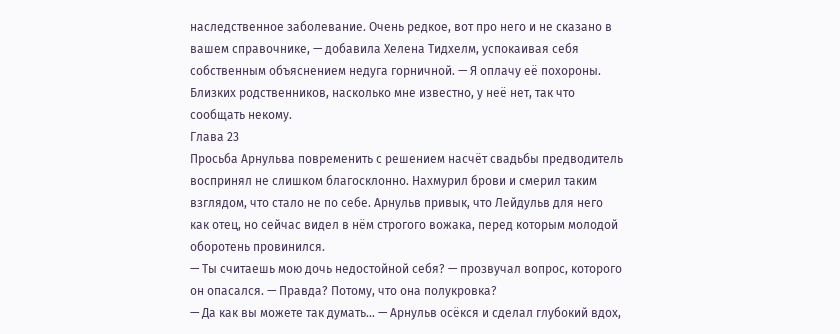наследственное заболевание. Очень редкое, вот про него и не сказано в вашем справочнике, — добавила Хелена Тидхелм, успокаивая себя собственным объяснением недуга горничной. — Я оплачу её похороны. Близких родственников, насколько мне известно, у неё нет, так что сообщать некому.
Глава 23
Просьба Арнульва повременить с решением насчёт свадьбы предводитель воспринял не слишком благосклонно. Нахмурил брови и смерил таким взглядом, что стало не по себе. Арнульв привык, что Лейдульв для него как отец, но сейчас видел в нём строгого вожака, перед которым молодой оборотень провинился.
— Ты считаешь мою дочь недостойной себя? — прозвучал вопрос, которого он опасался. — Правда? Потому, что она полукровка?
— Да как вы можете так думать… — Арнульв осёкся и сделал глубокий вдох,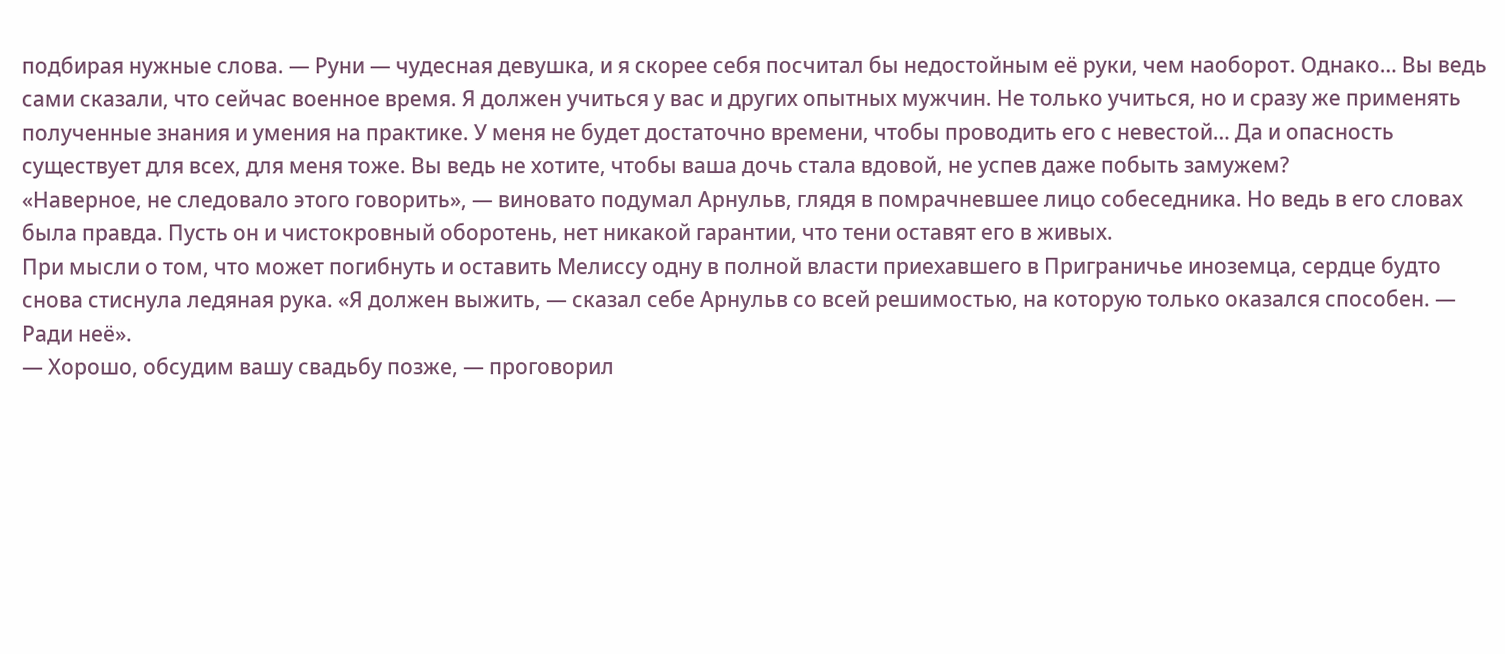подбирая нужные слова. — Руни — чудесная девушка, и я скорее себя посчитал бы недостойным её руки, чем наоборот. Однако… Вы ведь сами сказали, что сейчас военное время. Я должен учиться у вас и других опытных мужчин. Не только учиться, но и сразу же применять полученные знания и умения на практике. У меня не будет достаточно времени, чтобы проводить его с невестой… Да и опасность существует для всех, для меня тоже. Вы ведь не хотите, чтобы ваша дочь стала вдовой, не успев даже побыть замужем?
«Наверное, не следовало этого говорить», — виновато подумал Арнульв, глядя в помрачневшее лицо собеседника. Но ведь в его словах была правда. Пусть он и чистокровный оборотень, нет никакой гарантии, что тени оставят его в живых.
При мысли о том, что может погибнуть и оставить Мелиссу одну в полной власти приехавшего в Приграничье иноземца, сердце будто снова стиснула ледяная рука. «Я должен выжить, — сказал себе Арнульв со всей решимостью, на которую только оказался способен. — Ради неё».
— Хорошо, обсудим вашу свадьбу позже, — проговорил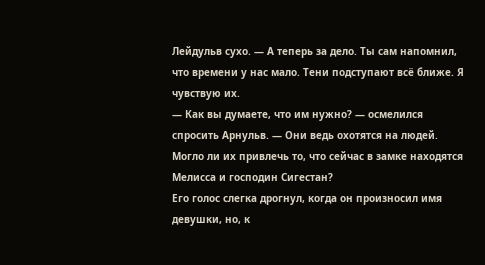Лейдульв сухо. — А теперь за дело. Ты сам напомнил, что времени у нас мало. Тени подступают всё ближе. Я чувствую их.
— Как вы думаете, что им нужно? — осмелился спросить Арнульв. — Они ведь охотятся на людей. Могло ли их привлечь то, что сейчас в замке находятся Мелисса и господин Сигестан?
Его голос слегка дрогнул, когда он произносил имя девушки, но, к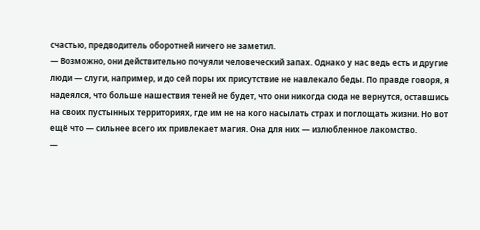счастью, предводитель оборотней ничего не заметил.
— Возможно, они действительно почуяли человеческий запах. Однако у нас ведь есть и другие люди — слуги, например, и до сей поры их присутствие не навлекало беды. По правде говоря, я надеялся, что больше нашествия теней не будет, что они никогда сюда не вернутся, оставшись на своих пустынных территориях, где им не на кого насылать страх и поглощать жизни. Но вот ещё что — сильнее всего их привлекает магия. Она для них — излюбленное лакомство.
—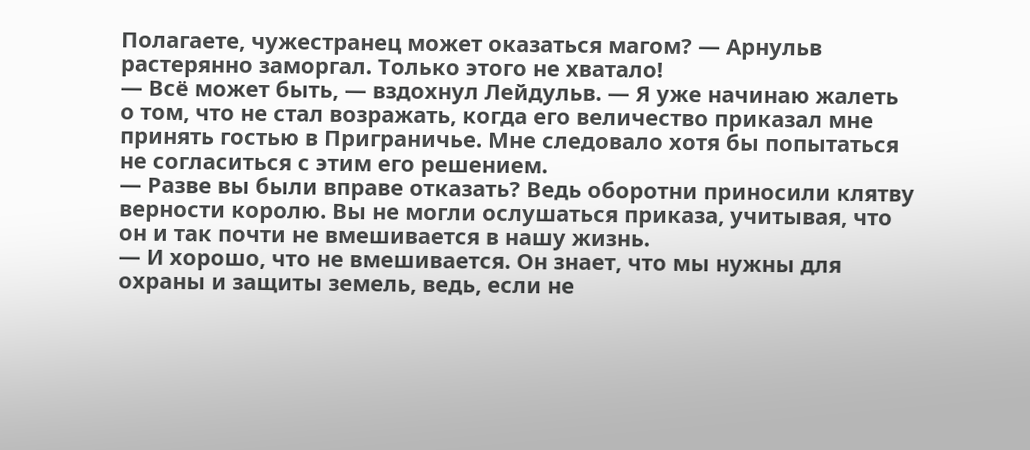Полагаете, чужестранец может оказаться магом? — Арнульв растерянно заморгал. Только этого не хватало!
— Всё может быть, — вздохнул Лейдульв. — Я уже начинаю жалеть о том, что не стал возражать, когда его величество приказал мне принять гостью в Приграничье. Мне следовало хотя бы попытаться не согласиться с этим его решением.
— Разве вы были вправе отказать? Ведь оборотни приносили клятву верности королю. Вы не могли ослушаться приказа, учитывая, что он и так почти не вмешивается в нашу жизнь.
— И хорошо, что не вмешивается. Он знает, что мы нужны для охраны и защиты земель, ведь, если не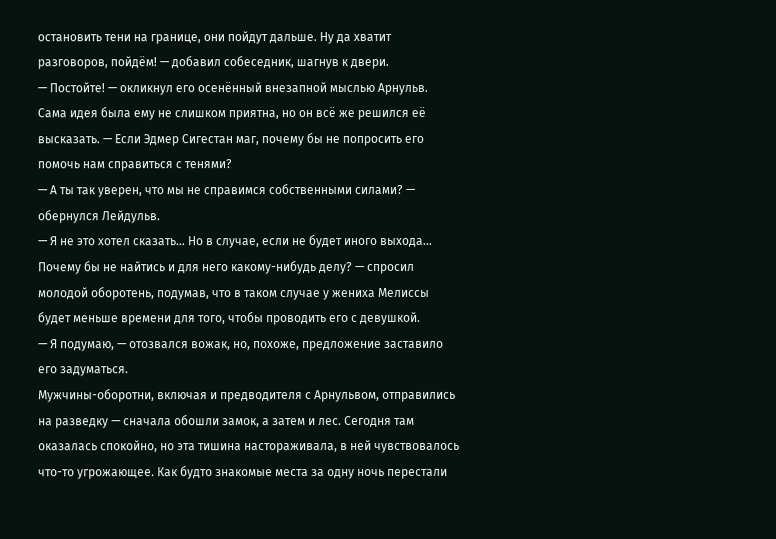остановить тени на границе, они пойдут дальше. Ну да хватит разговоров, пойдём! — добавил собеседник, шагнув к двери.
— Постойте! — окликнул его осенённый внезапной мыслью Арнульв. Сама идея была ему не слишком приятна, но он всё же решился её высказать. — Если Эдмер Сигестан маг, почему бы не попросить его помочь нам справиться с тенями?
— А ты так уверен, что мы не справимся собственными силами? — обернулся Лейдульв.
— Я не это хотел сказать… Но в случае, если не будет иного выхода… Почему бы не найтись и для него какому-нибудь делу? — спросил молодой оборотень, подумав, что в таком случае у жениха Мелиссы будет меньше времени для того, чтобы проводить его с девушкой.
— Я подумаю, — отозвался вожак, но, похоже, предложение заставило его задуматься.
Мужчины-оборотни, включая и предводителя с Арнульвом, отправились на разведку — сначала обошли замок, а затем и лес. Сегодня там оказалась спокойно, но эта тишина настораживала, в ней чувствовалось что-то угрожающее. Как будто знакомые места за одну ночь перестали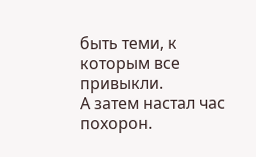быть теми, к которым все привыкли.
А затем настал час похорон.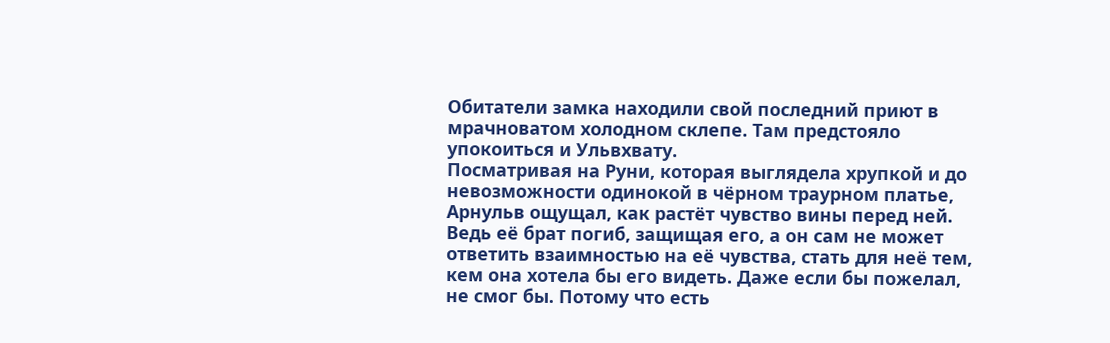Обитатели замка находили свой последний приют в мрачноватом холодном склепе. Там предстояло упокоиться и Ульвхвату.
Посматривая на Руни, которая выглядела хрупкой и до невозможности одинокой в чёрном траурном платье, Арнульв ощущал, как растёт чувство вины перед ней. Ведь её брат погиб, защищая его, а он сам не может ответить взаимностью на её чувства, стать для неё тем, кем она хотела бы его видеть. Даже если бы пожелал, не смог бы. Потому что есть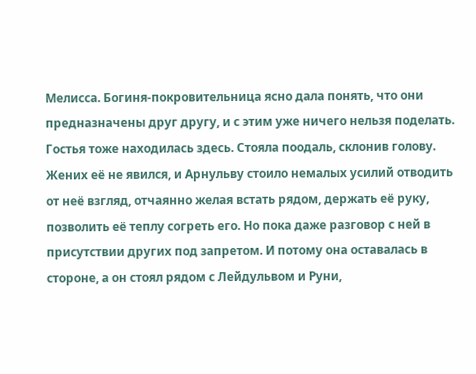Мелисса. Богиня-покровительница ясно дала понять, что они предназначены друг другу, и с этим уже ничего нельзя поделать.
Гостья тоже находилась здесь. Стояла поодаль, склонив голову. Жених её не явился, и Арнульву стоило немалых усилий отводить от неё взгляд, отчаянно желая встать рядом, держать её руку, позволить её теплу согреть его. Но пока даже разговор с ней в присутствии других под запретом. И потому она оставалась в стороне, а он стоял рядом с Лейдульвом и Руни,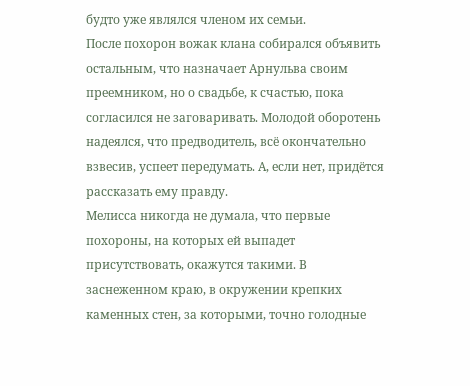будто уже являлся членом их семьи.
После похорон вожак клана собирался объявить остальным, что назначает Арнульва своим преемником, но о свадьбе, к счастью, пока согласился не заговаривать. Молодой оборотень надеялся, что предводитель, всё окончательно взвесив, успеет передумать. А, если нет, придётся рассказать ему правду.
Мелисса никогда не думала, что первые похороны, на которых ей выпадет присутствовать, окажутся такими. В заснеженном краю, в окружении крепких каменных стен, за которыми, точно голодные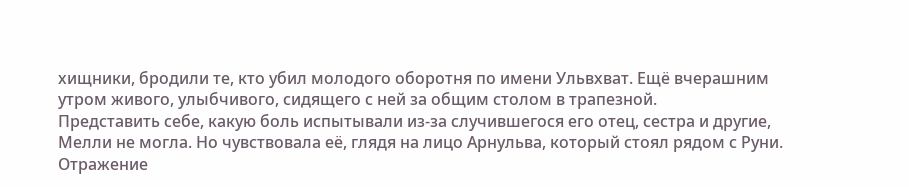хищники, бродили те, кто убил молодого оборотня по имени Ульвхват. Ещё вчерашним утром живого, улыбчивого, сидящего с ней за общим столом в трапезной.
Представить себе, какую боль испытывали из-за случившегося его отец, сестра и другие, Мелли не могла. Но чувствовала её, глядя на лицо Арнульва, который стоял рядом с Руни. Отражение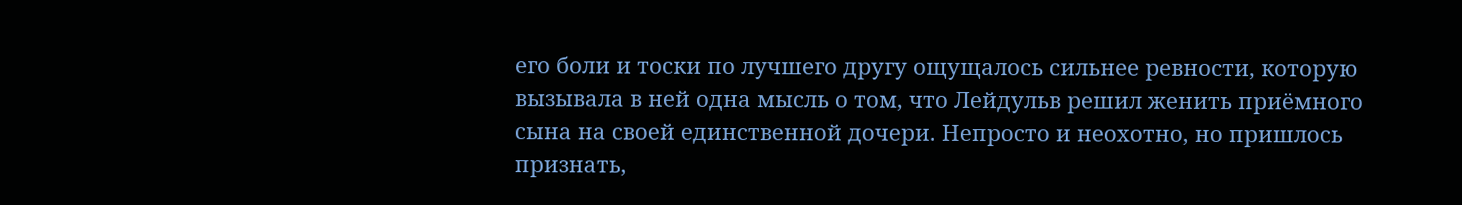его боли и тоски по лучшего другу ощущалось сильнее ревности, которую вызывала в ней одна мысль о том, что Лейдульв решил женить приёмного сына на своей единственной дочери. Непросто и неохотно, но пришлось признать,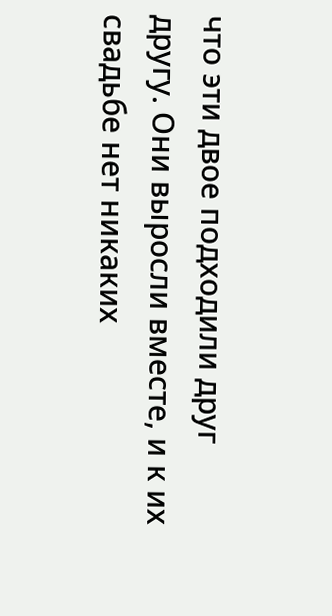что эти двое подходили друг другу. Они выросли вместе, и к их свадьбе нет никаких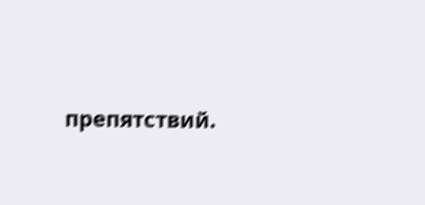препятствий.